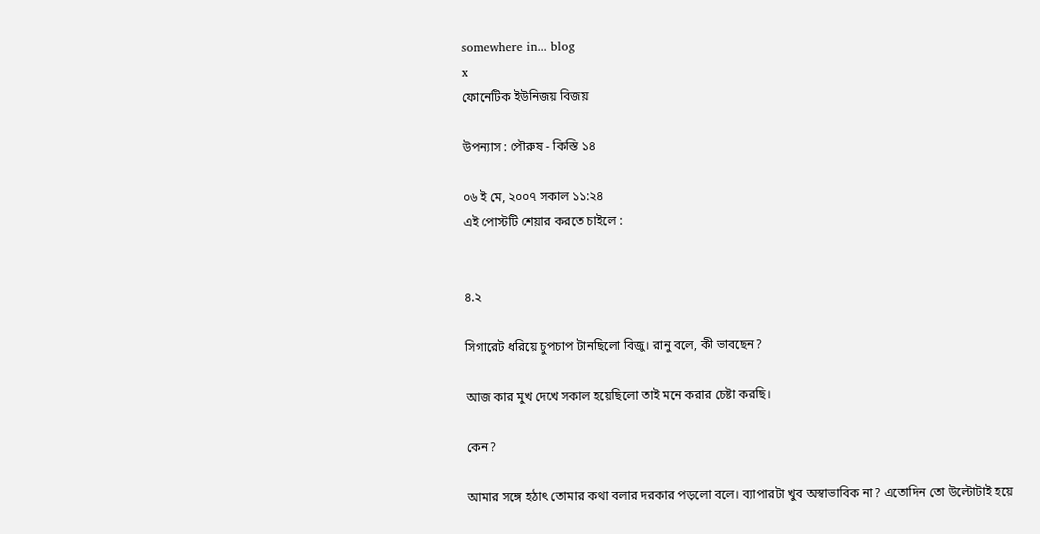somewhere in... blog
x
ফোনেটিক ইউনিজয় বিজয়

উপন্যাস : পৌরুষ - কিস্তি ১৪

০৬ ই মে, ২০০৭ সকাল ১১:২৪
এই পোস্টটি শেয়ার করতে চাইলে :


৪.২

সিগারেট ধরিয়ে চুপচাপ টানছিলো বিজু। রানু বলে, কী ভাবছেন?

আজ কার মুখ দেখে সকাল হয়েছিলো তাই মনে করার চেষ্টা করছি।

কেন?

আমার সঙ্গে হঠাৎ তোমার কথা বলার দরকার পড়লো বলে। ব্যাপারটা খুব অস্বাভাবিক না? এতোদিন তো উল্টোটাই হয়ে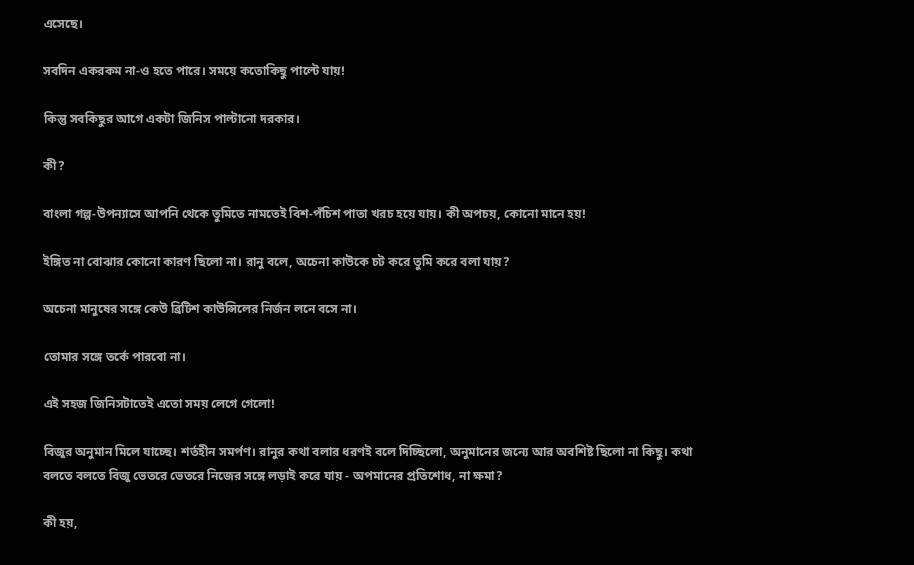এসেছে।

সবদিন একরকম না-ও হতে পারে। সময়ে কতোকিছু পাল্টে যায়!

কিন্তু সবকিছুর আগে একটা জিনিস পাল্টানো দরকার।

কী?

বাংলা গল্প-উপন্যাসে আপনি থেকে তুমিতে নামতেই বিশ-পঁচিশ পাতা খরচ হয়ে যায়। কী অপচয়, কোনো মানে হয়!

ইঙ্গিত না বোঝার কোনো কারণ ছিলো না। রানু বলে, অচেনা কাউকে চট করে তুমি করে বলা যায়?

অচেনা মানুষের সঙ্গে কেউ ব্রিটিশ কাউন্সিলের নির্জন লনে বসে না।

তোমার সঙ্গে তর্কে পারবো না।

এই সহজ জিনিসটাতেই এতো সময় লেগে গেলো!

বিজুর অনুমান মিলে যাচ্ছে। শর্তহীন সমর্পণ। রানুর কথা বলার ধরণই বলে দিচ্ছিলো, অনুমানের জন্যে আর অবশিষ্ট ছিলো না কিছু। কথা বলতে বলতে বিজু ভেতরে ভেতরে নিজের সঙ্গে লড়াই করে যায় - অপমানের প্রতিশোধ, না ক্ষমা?

কী হয়,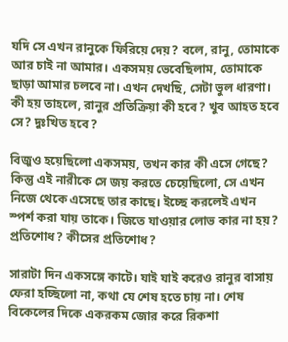যদি সে এখন রানুকে ফিরিয়ে দেয়? বলে, রানু, তোমাকে আর চাই না আমার। একসময় ভেবেছিলাম, তোমাকে ছাড়া আমার চলবে না। এখন দেখছি, সেটা ভুল ধারণা। কী হয় তাহলে, রানুর প্রতিক্রিয়া কী হবে? খুব আহত হবে সে? দুঃখিত হবে?

বিজুও হয়েছিলো একসময়, তখন কার কী এসে গেছে? কিন্তু এই নারীকে সে জয় করতে চেয়েছিলো, সে এখন নিজে থেকে এসেছে তার কাছে। ইচ্ছে করলেই এখন স্পর্শ করা যায় তাকে। জিতে যাওয়ার লোভ কার না হয়? প্রতিশোধ? কীসের প্রতিশোধ?

সারাটা দিন একসঙ্গে কাটে। যাই যাই করেও রানুর বাসায় ফেরা হচ্ছিলো না, কথা যে শেষ হতে চায় না। শেষ বিকেলের দিকে একরকম জোর করে রিকশা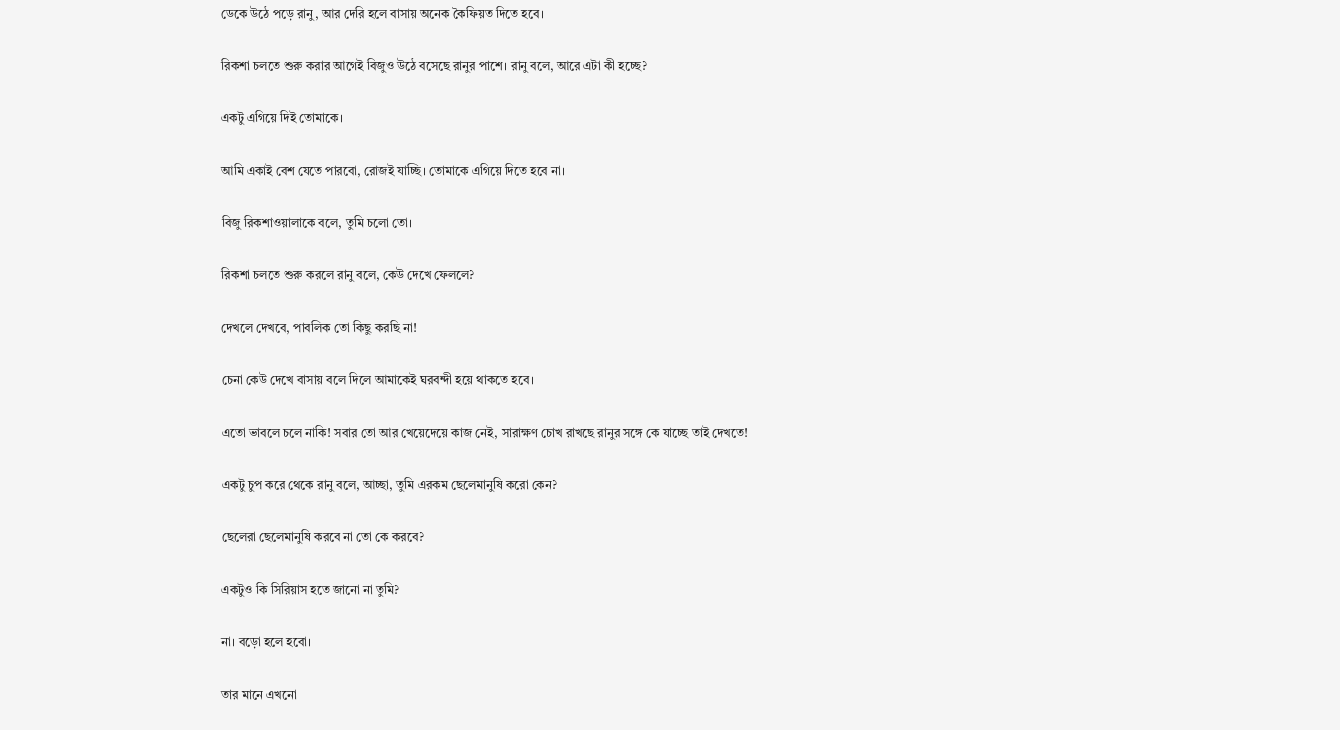ডেকে উঠে পড়ে রানু, আর দেরি হলে বাসায় অনেক কৈফিয়ত দিতে হবে।

রিকশা চলতে শুরু করার আগেই বিজুও উঠে বসেছে রানুর পাশে। রানু বলে, আরে এটা কী হচ্ছে?

একটু এগিয়ে দিই তোমাকে।

আমি একাই বেশ যেতে পারবো, রোজই যাচ্ছি। তোমাকে এগিয়ে দিতে হবে না।

বিজু রিকশাওয়ালাকে বলে, তুমি চলো তো।

রিকশা চলতে শুরু করলে রানু বলে, কেউ দেখে ফেললে?

দেখলে দেখবে, পাবলিক তো কিছু করছি না!

চেনা কেউ দেখে বাসায় বলে দিলে আমাকেই ঘরবন্দী হয়ে থাকতে হবে।

এতো ভাবলে চলে নাকি! সবার তো আর খেয়েদেয়ে কাজ নেই, সারাক্ষণ চোখ রাখছে রানুর সঙ্গে কে যাচ্ছে তাই দেখতে!

একটু চুপ করে থেকে রানু বলে, আচ্ছা, তুমি এরকম ছেলেমানুষি করো কেন?

ছেলেরা ছেলেমানুষি করবে না তো কে করবে?

একটুও কি সিরিয়াস হতে জানো না তুমি?

না। বড়ো হলে হবো।

তার মানে এখনো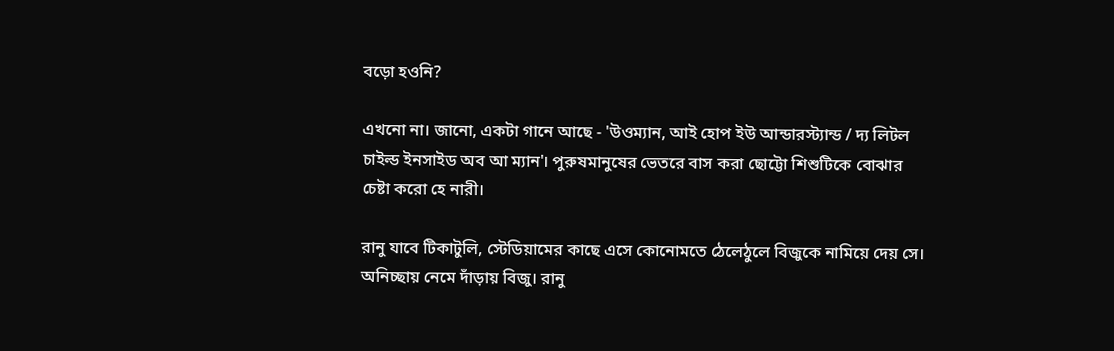বড়ো হওনি?

এখনো না। জানো, একটা গানে আছে - 'উওম্যান, আই হোপ ইউ আন্ডারস্ট্যান্ড / দ্য লিটল চাইল্ড ইনসাইড অব আ ম্যান'। পুরুষমানুষের ভেতরে বাস করা ছোট্টো শিশুটিকে বোঝার চেষ্টা করো হে নারী।

রানু যাবে টিকাটুলি, স্টেডিয়ামের কাছে এসে কোনোমতে ঠেলেঠুলে বিজুকে নামিয়ে দেয় সে। অনিচ্ছায় নেমে দাঁড়ায় বিজু। রানু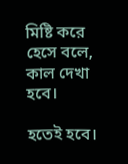মিষ্টি করে হেসে বলে, কাল দেখা হবে।

হতেই হবে।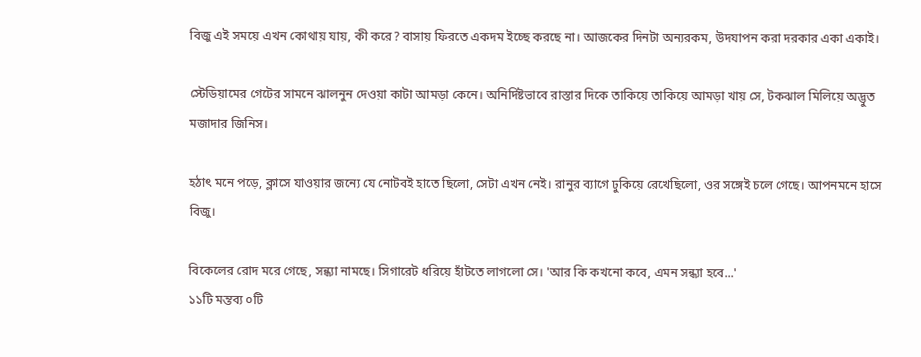বিজু এই সময়ে এখন কোথায় যায়, কী করে? বাসায় ফিরতে একদম ইচ্ছে করছে না। আজকের দিনটা অন্যরকম, উদযাপন করা দরকার একা একাই।

স্টেডিয়ামের গেটের সামনে ঝালনুন দেওয়া কাটা আমড়া কেনে। অনির্দিষ্টভাবে রাস্তার দিকে তাকিয়ে তাকিয়ে আমড়া খায় সে, টকঝাল মিলিয়ে অদ্ভুত মজাদার জিনিস।

হঠাৎ মনে পড়ে, ক্লাসে যাওয়ার জন্যে যে নোটবই হাতে ছিলো, সেটা এখন নেই। রানুর ব্যাগে ঢুকিয়ে রেখেছিলো, ওর সঙ্গেই চলে গেছে। আপনমনে হাসে বিজু।

বিকেলের রোদ মরে গেছে, সন্ধ্যা নামছে। সিগারেট ধরিয়ে হাঁটতে লাগলো সে। 'আর কি কখনো কবে, এমন সন্ধ্যা হবে...'
১১টি মন্তব্য ০টি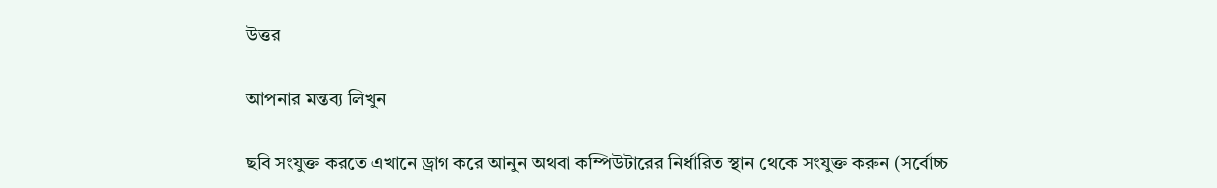উত্তর

আপনার মন্তব্য লিখুন

ছবি সংযুক্ত করতে এখানে ড্রাগ করে আনুন অথবা কম্পিউটারের নির্ধারিত স্থান থেকে সংযুক্ত করুন (সর্বোচ্চ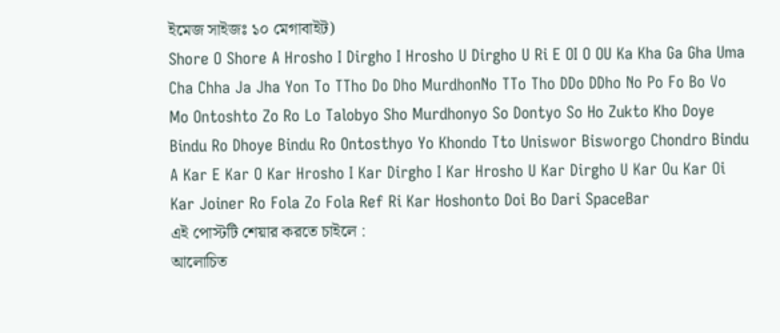ইমেজ সাইজঃ ১০ মেগাবাইট)
Shore O Shore A Hrosho I Dirgho I Hrosho U Dirgho U Ri E OI O OU Ka Kha Ga Gha Uma Cha Chha Ja Jha Yon To TTho Do Dho MurdhonNo TTo Tho DDo DDho No Po Fo Bo Vo Mo Ontoshto Zo Ro Lo Talobyo Sho Murdhonyo So Dontyo So Ho Zukto Kho Doye Bindu Ro Dhoye Bindu Ro Ontosthyo Yo Khondo Tto Uniswor Bisworgo Chondro Bindu A Kar E Kar O Kar Hrosho I Kar Dirgho I Kar Hrosho U Kar Dirgho U Kar Ou Kar Oi Kar Joiner Ro Fola Zo Fola Ref Ri Kar Hoshonto Doi Bo Dari SpaceBar
এই পোস্টটি শেয়ার করতে চাইলে :
আলোচিত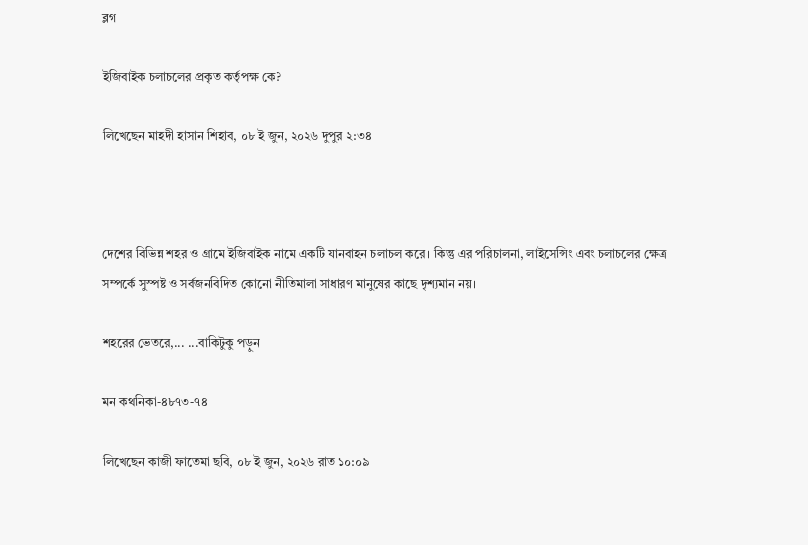ব্লগ

ইজিবাইক চলাচলের প্রকৃত কর্তৃপক্ষ কে?

লিখেছেন মাহদী হাসান শিহাব, ০৮ ই জুন, ২০২৬ দুপুর ২:৩৪



দেশের বিভিন্ন শহর ও গ্রামে ইজিবাইক নামে একটি যানবাহন চলাচল করে। কিন্তু এর পরিচালনা, লাইসেন্সিং এবং চলাচলের ক্ষেত্র সম্পর্কে সুস্পষ্ট ও সর্বজনবিদিত কোনো নীতিমালা সাধারণ মানুষের কাছে দৃশ্যমান নয়।

শহরের ভেতরে,... ...বাকিটুকু পড়ুন

মন কথনিকা-৪৮৭৩-৭৪

লিখেছেন কাজী ফাতেমা ছবি, ০৮ ই জুন, ২০২৬ রাত ১০:০৯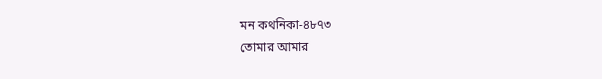মন কথনিকা-৪৮৭৩
তোমার আমার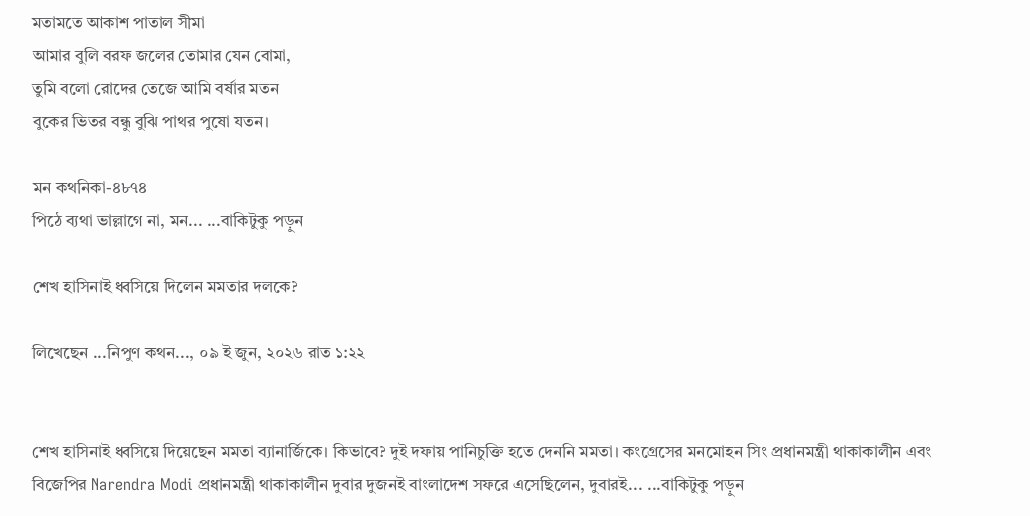মতামতে আকাশ পাতাল সীমা
আমার বুলি বরফ জলের তোমার যেন বোমা,
তুমি বলো রোদের তেজে আমি বর্ষার মতন
বুকের ভিতর বন্ধু বুঝি পাথর পুষো যতন।

মন কথনিকা-৪৮৭৪
পিঠে ব্যথা ভাল্লাগে না, মন... ...বাকিটুকু পড়ুন

শেখ হাসিনাই ধ্বসিয়ে দিলেন মমতার দলকে?

লিখেছেন ...নিপুণ কথন..., ০৯ ই জুন, ২০২৬ রাত ১:২২


শেখ হাসিনাই ধ্বসিয়ে দিয়েছেন মমতা ব্যানার্জিকে। কিভাবে? দুই দফায় পানিচুক্তি হতে দেননি মমতা। কংগ্রেসের মনমোহন সিং প্রধানমন্ত্রী থাকাকালীন এবং বিজেপির Narendra Modi প্রধানমন্ত্রী থাকাকালীন দুবার দুজনই বাংলাদেশ সফরে এসেছিলেন, দুবারই... ...বাকিটুকু পড়ুন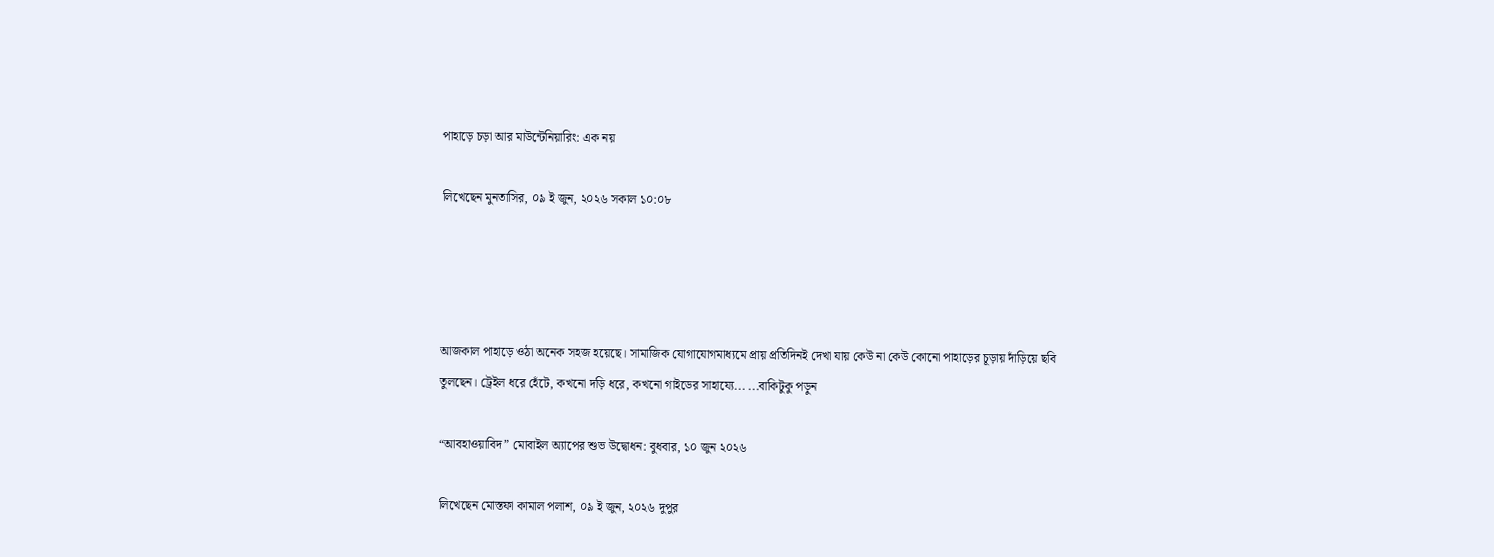পাহাড়ে চড়া আর মাউন্টেনিয়ারিং: এক নয়

লিখেছেন মুনতাসির, ০৯ ই জুন, ২০২৬ সকাল ১০:০৮




আজকাল পাহাড়ে ওঠা অনেক সহজ হয়েছে। সামাজিক যোগাযোগমাধ্যমে প্রায় প্রতিদিনই দেখা যায় কেউ না কেউ কোনো পাহাড়ের চূড়ায় দাঁড়িয়ে ছবি তুলছেন। ট্রেইল ধরে হেঁটে, কখনো দড়ি ধরে, কখনো গাইডের সাহায্যে... ...বাকিটুকু পড়ুন

“আবহাওয়াবিদ” মোবাইল অ্যাপের শুভ উদ্বোধন: বুধবার, ১০ জুন ২০২৬

লিখেছেন মোস্তফা কামাল পলাশ, ০৯ ই জুন, ২০২৬ দুপুর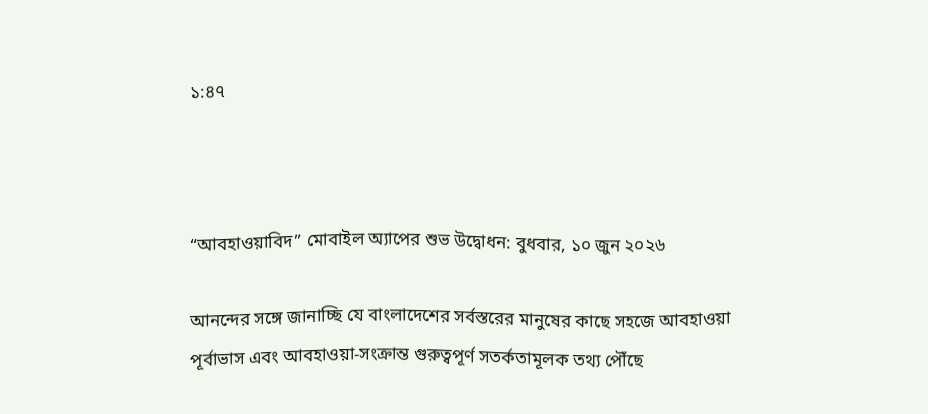১:৪৭



“আবহাওয়াবিদ” মোবাইল অ্যাপের শুভ উদ্বোধন: বুধবার, ১০ জুন ২০২৬

আনন্দের সঙ্গে জানাচ্ছি যে বাংলাদেশের সর্বস্তরের মানুষের কাছে সহজে আবহাওয়া পূর্বাভাস এবং আবহাওয়া-সংক্রান্ত গুরুত্বপূর্ণ সতর্কতামূলক তথ্য পৌঁছে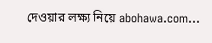দেওয়ার লক্ষ্য নিয়ে abohawa.com...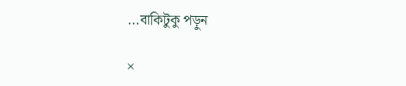...বাকিটুকু পড়ুন

×